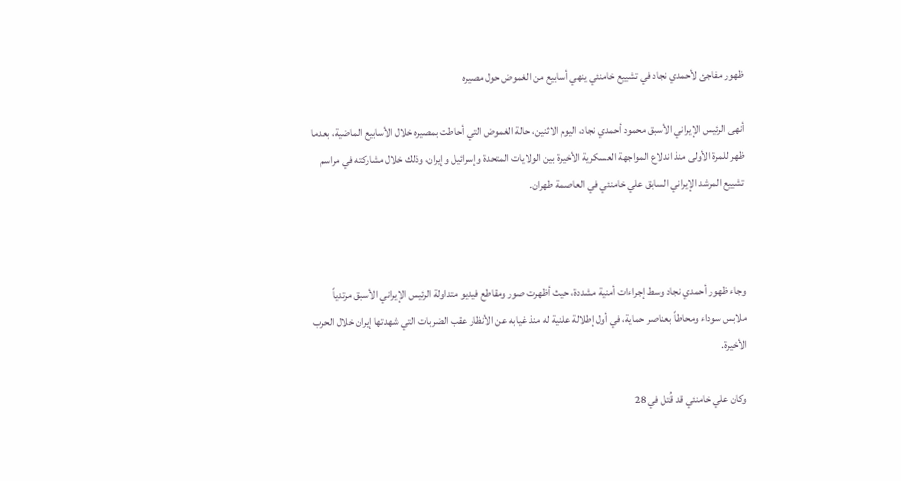ظهور مفاجئ لأحمدي نجاد في تشييع خامنئي ينهي أسابيع من الغموض حول مصيره

أنهى الرئيس الإيراني الأسبق محمود أحمدي نجاد، اليوم الاثنين، حالة الغموض التي أحاطت بمصيره خلال الأسابيع الماضية، بعدما ظهر للمرة الأولى منذ اندلاع المواجهة العسكرية الأخيرة بين الولايات المتحدة وإسرائيل وإيران، وذلك خلال مشاركته في مراسم تشييع المرشد الإيراني السابق علي خامنئي في العاصمة طهران.



وجاء ظهور أحمدي نجاد وسط إجراءات أمنية مشددة، حيث أظهرت صور ومقاطع فيديو متداولة الرئيس الإيراني الأسبق مرتدياً ملابس سوداء ومحاطاً بعناصر حماية، في أول إطلالة علنية له منذ غيابه عن الأنظار عقب الضربات التي شهدتها إيران خلال الحرب الأخيرة.

وكان علي خامنئي قد قُتل في 28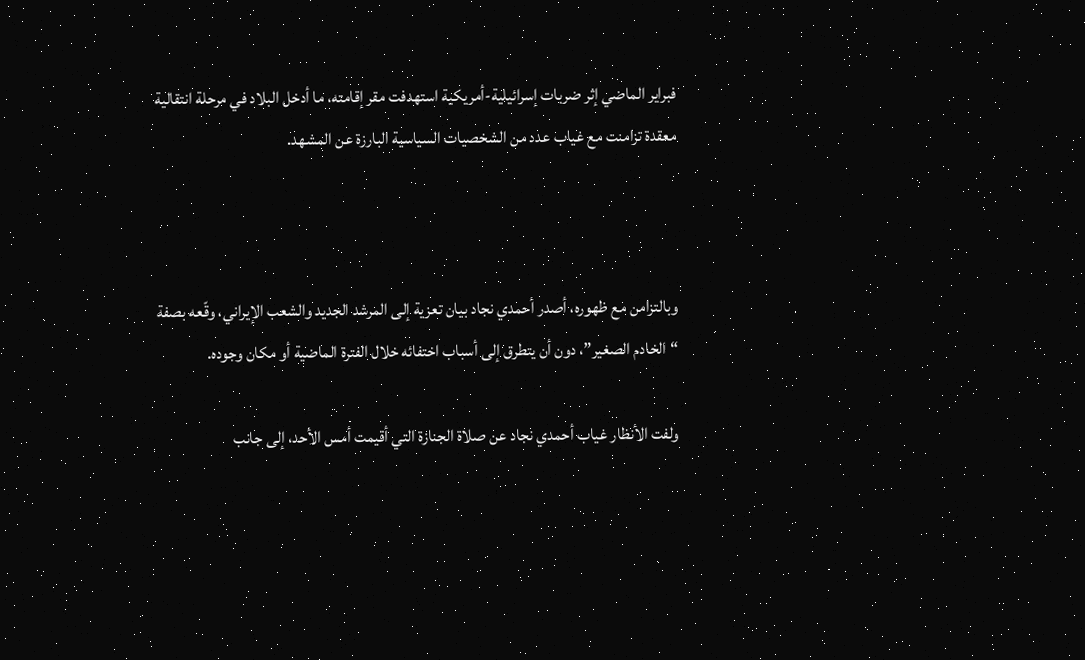فبراير الماضي إثر ضربات إسرائيلية-أمريكية استهدفت مقر إقامته، ما أدخل البلاد في مرحلة انتقالية معقدة تزامنت مع غياب عدد من الشخصيات السياسية البارزة عن المشهد.



وبالتزامن مع ظهوره، أصدر أحمدي نجاد بيان تعزية إلى المرشد الجديد والشعب الإيراني، وقّعه بصفة “الخادم الصغير”، دون أن يتطرق إلى أسباب اختفائه خلال الفترة الماضية أو مكان وجوده.

ولفت الأنظار غياب أحمدي نجاد عن صلاة الجنازة التي أقيمت أمس الأحد، إلى جانب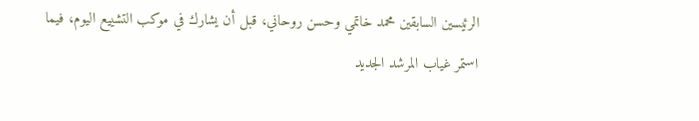الرئيسين السابقين محمد خاتمي وحسن روحاني، قبل أن يشارك في موكب التشييع اليوم، فيما استمر غياب المرشد الجديد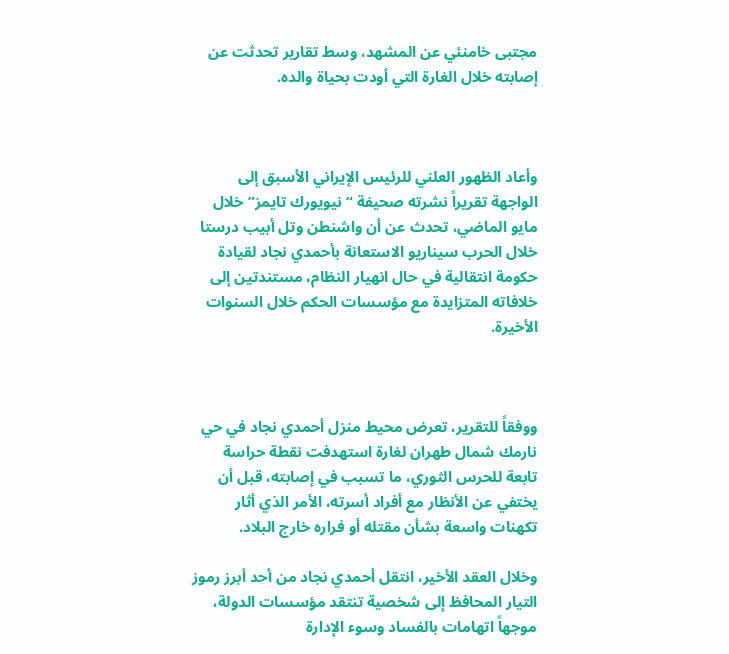مجتبى خامنئي عن المشهد، وسط تقارير تحدثت عن إصابته خلال الغارة التي أودت بحياة والده.



وأعاد الظهور العلني للرئيس الإيراني الأسبق إلى الواجهة تقريراً نشرته صحيفة “نيويورك تايمز” خلال مايو الماضي، تحدث عن أن واشنطن وتل أبيب درستا خلال الحرب سيناريو الاستعانة بأحمدي نجاد لقيادة حكومة انتقالية في حال انهيار النظام، مستندتين إلى خلافاته المتزايدة مع مؤسسات الحكم خلال السنوات الأخيرة.



ووفقاً للتقرير، تعرض محيط منزل أحمدي نجاد في حي نارمك شمال طهران لغارة استهدفت نقطة حراسة تابعة للحرس الثوري، ما تسبب في إصابته، قبل أن يختفي عن الأنظار مع أفراد أسرته، الأمر الذي أثار تكهنات واسعة بشأن مقتله أو فراره خارج البلاد.

وخلال العقد الأخير، انتقل أحمدي نجاد من أحد أبرز رموز التيار المحافظ إلى شخصية تنتقد مؤسسات الدولة، موجهاً اتهامات بالفساد وسوء الإدارة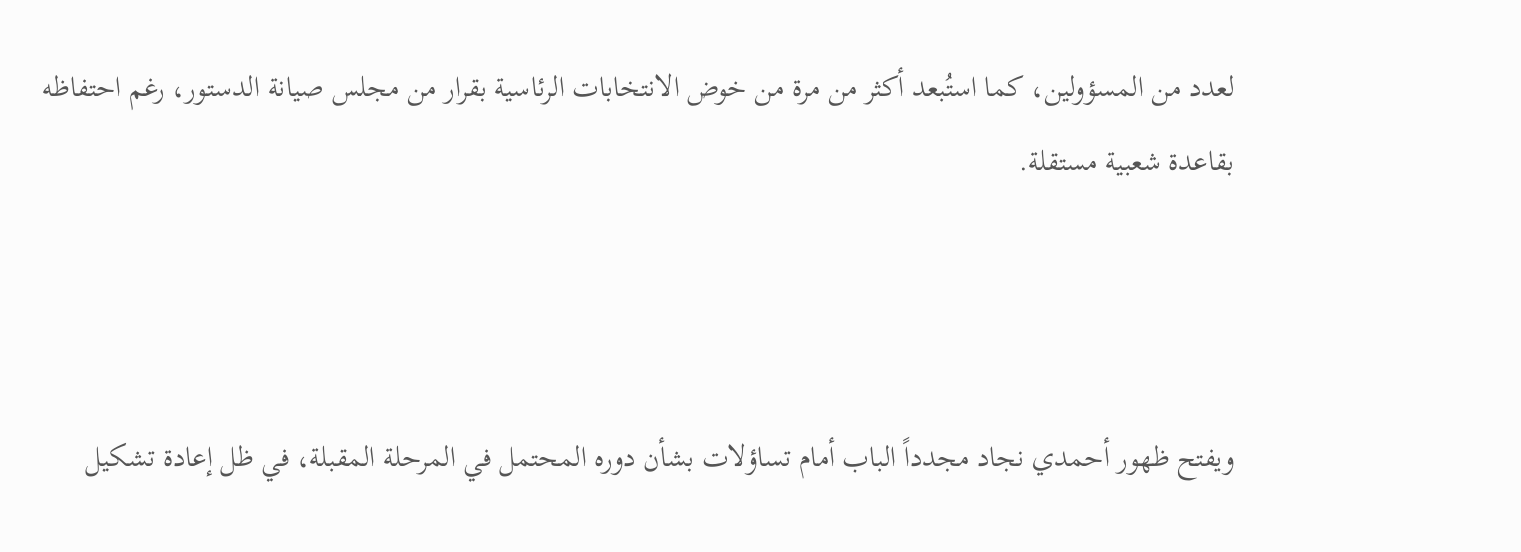لعدد من المسؤولين، كما استُبعد أكثر من مرة من خوض الانتخابات الرئاسية بقرار من مجلس صيانة الدستور، رغم احتفاظه بقاعدة شعبية مستقلة.



ويفتح ظهور أحمدي نجاد مجدداً الباب أمام تساؤلات بشأن دوره المحتمل في المرحلة المقبلة، في ظل إعادة تشكيل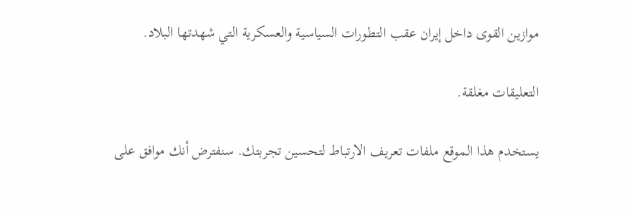موازين القوى داخل إيران عقب التطورات السياسية والعسكرية التي شهدتها البلاد.

التعليقات مغلقة.

يستخدم هذا الموقع ملفات تعريف الارتباط لتحسين تجربتك. سنفترض أنك موافق على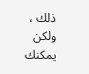ذلك ، ولكن يمكنك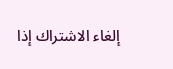إلغاء الاشتراك إذا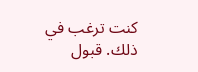كنت ترغب في ذلك. قبول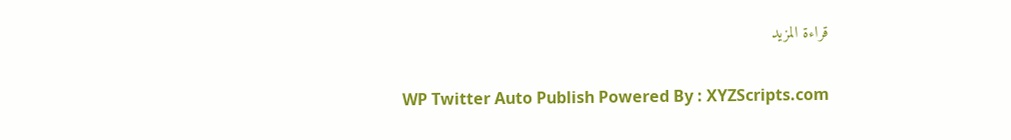قراءة المزيد

WP Twitter Auto Publish Powered By : XYZScripts.com